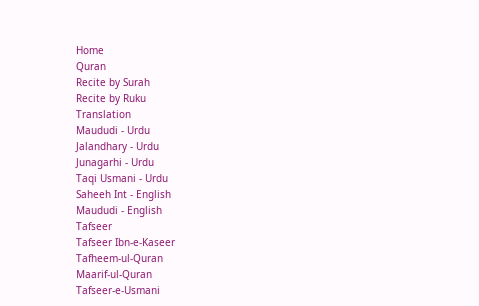Home
Quran
Recite by Surah
Recite by Ruku
Translation
Maududi - Urdu
Jalandhary - Urdu
Junagarhi - Urdu
Taqi Usmani - Urdu
Saheeh Int - English
Maududi - English
Tafseer
Tafseer Ibn-e-Kaseer
Tafheem-ul-Quran
Maarif-ul-Quran
Tafseer-e-Usmani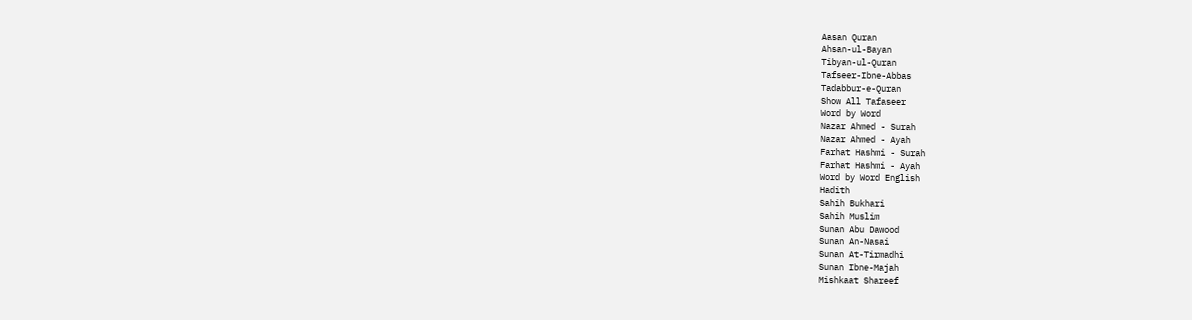Aasan Quran
Ahsan-ul-Bayan
Tibyan-ul-Quran
Tafseer-Ibne-Abbas
Tadabbur-e-Quran
Show All Tafaseer
Word by Word
Nazar Ahmed - Surah
Nazar Ahmed - Ayah
Farhat Hashmi - Surah
Farhat Hashmi - Ayah
Word by Word English
Hadith
Sahih Bukhari
Sahih Muslim
Sunan Abu Dawood
Sunan An-Nasai
Sunan At-Tirmadhi
Sunan Ibne-Majah
Mishkaat Shareef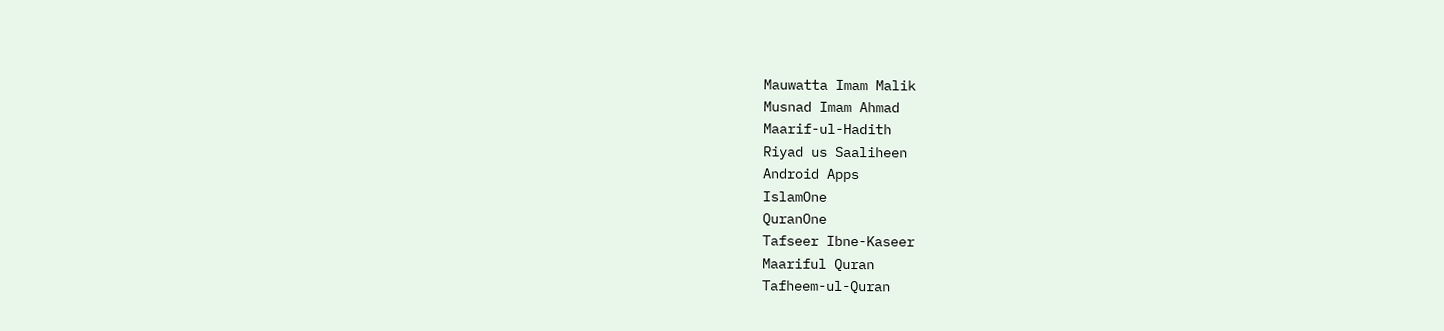Mauwatta Imam Malik
Musnad Imam Ahmad
Maarif-ul-Hadith
Riyad us Saaliheen
Android Apps
IslamOne
QuranOne
Tafseer Ibne-Kaseer
Maariful Quran
Tafheem-ul-Quran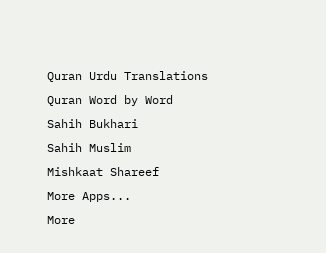Quran Urdu Translations
Quran Word by Word
Sahih Bukhari
Sahih Muslim
Mishkaat Shareef
More Apps...
More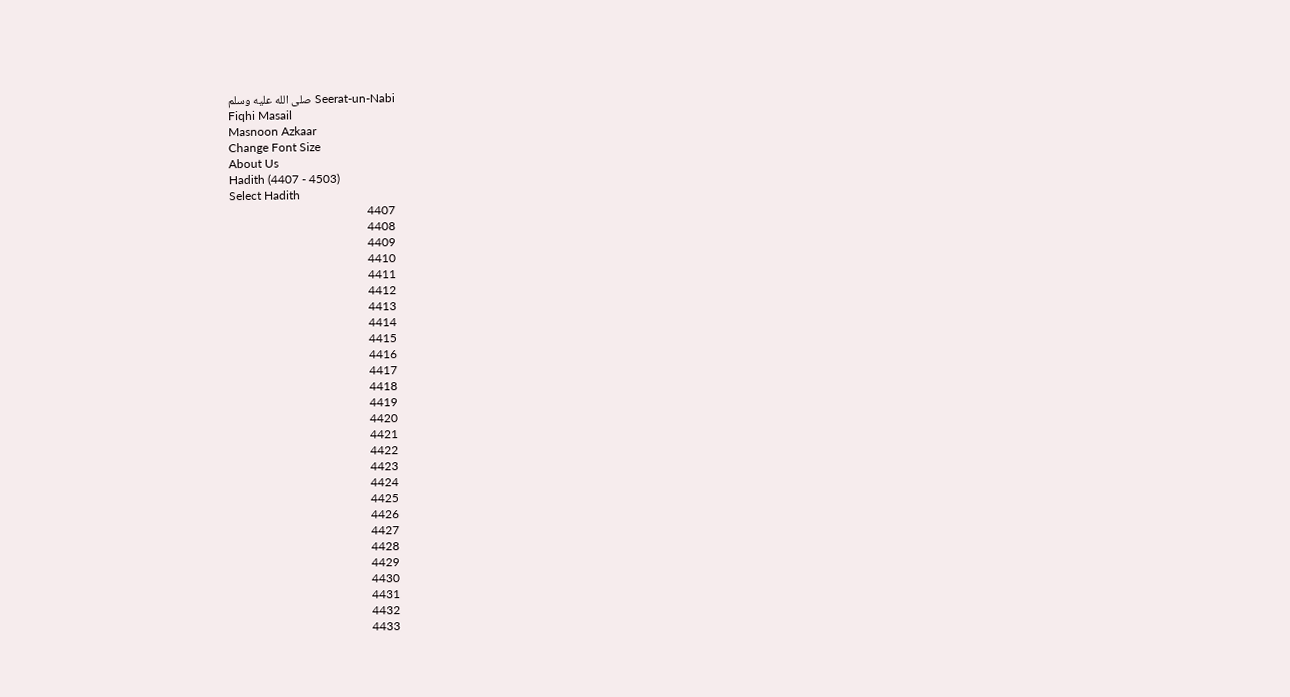Seerat-un-Nabi صلى الله عليه وسلم
Fiqhi Masail
Masnoon Azkaar
Change Font Size
About Us
Hadith (4407 - 4503)
Select Hadith
4407
4408
4409
4410
4411
4412
4413
4414
4415
4416
4417
4418
4419
4420
4421
4422
4423
4424
4425
4426
4427
4428
4429
4430
4431
4432
4433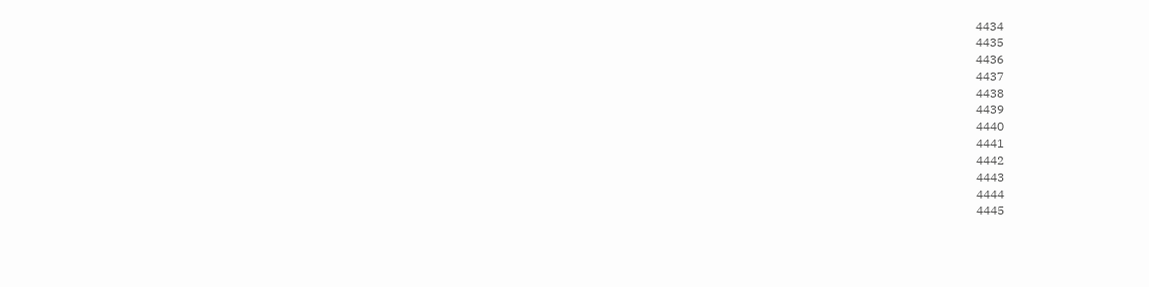4434
4435
4436
4437
4438
4439
4440
4441
4442
4443
4444
4445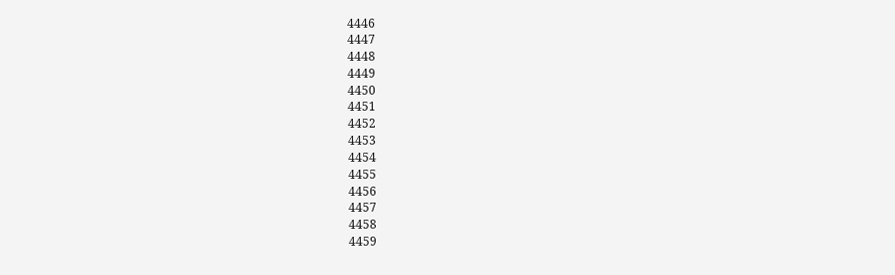4446
4447
4448
4449
4450
4451
4452
4453
4454
4455
4456
4457
4458
4459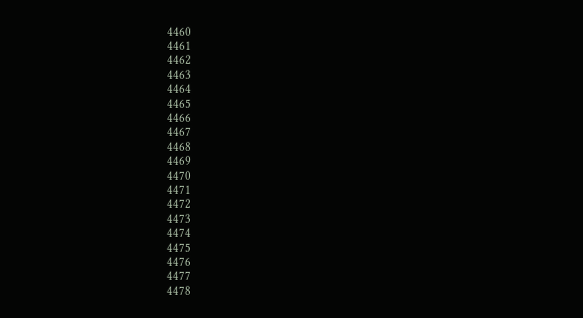4460
4461
4462
4463
4464
4465
4466
4467
4468
4469
4470
4471
4472
4473
4474
4475
4476
4477
4478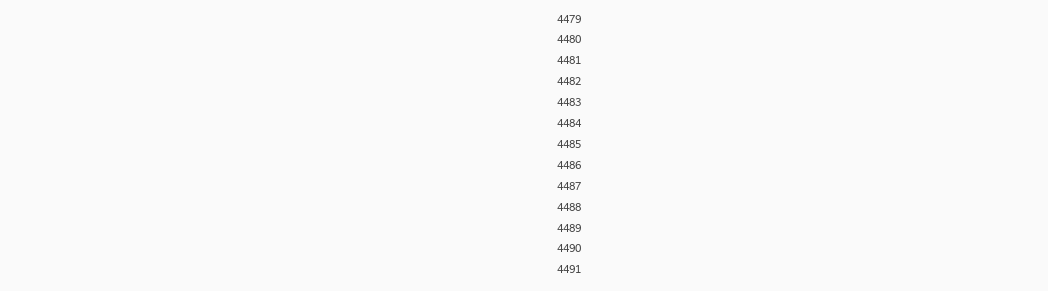4479
4480
4481
4482
4483
4484
4485
4486
4487
4488
4489
4490
4491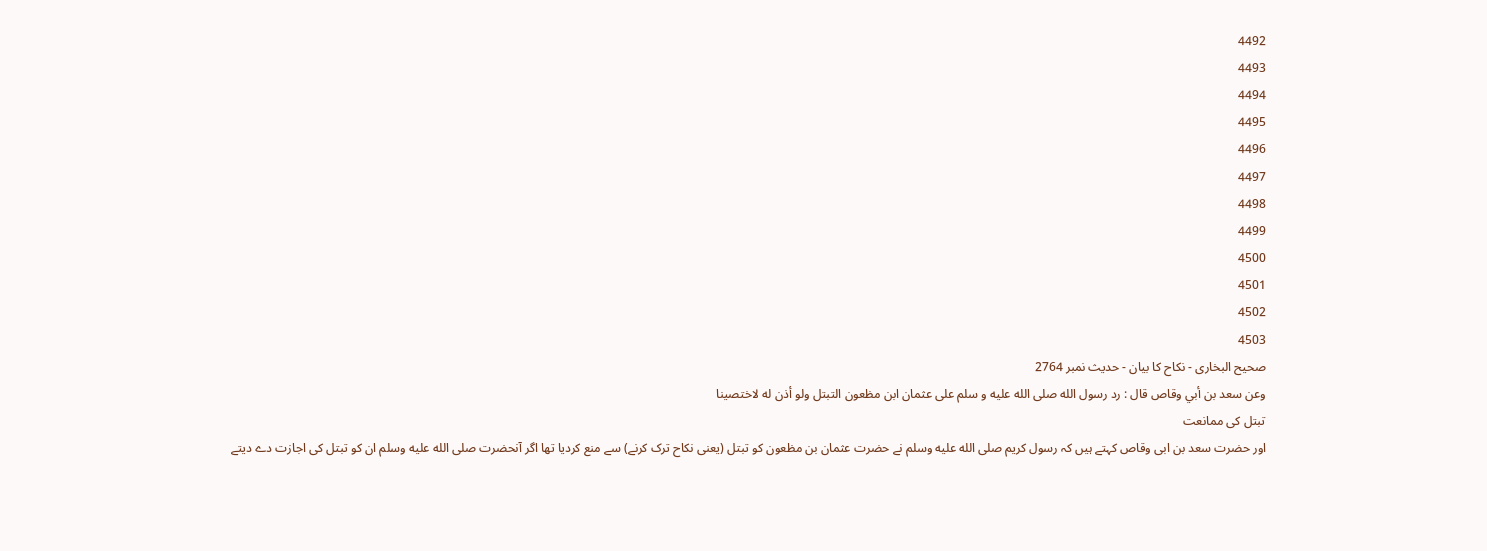4492
4493
4494
4495
4496
4497
4498
4499
4500
4501
4502
4503
صحيح البخاری - نکاح کا بیان - حدیث نمبر 2764
وعن سعد بن أبي وقاص قال : رد رسول الله صلى الله عليه و سلم على عثمان ابن مظعون التبتل ولو أذن له لاختصينا
تبتل کی ممانعت
اور حضرت سعد بن ابی وقاص کہتے ہیں کہ رسول کریم صلى الله عليه وسلم نے حضرت عثمان بن مظعون کو تبتل (یعنی نکاح ترک کرنے) سے منع کردیا تھا اگر آنحضرت صلى الله عليه وسلم ان کو تبتل کی اجازت دے دیتے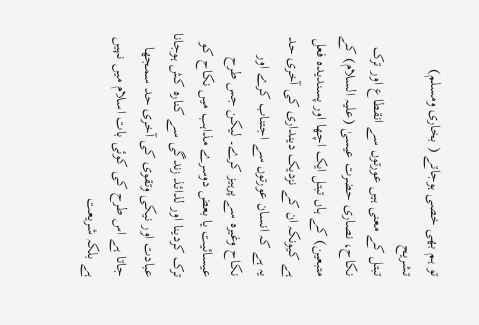تو ہم بھی خصی ہوجاتے ( بخاری ومسلم)
تشریح
تبتل کے معنی ہیں عورتوں سے انقطاع اور ترک نکاح، نصاری حضرت عیسیٰ (علیہ السلام) کے متبعین) کے ہاں تبتل ایک اچھا اور پسندیدہ فعل ہے کیونکہ ان کے نزدیک دینداری کی آخری حد یہ ہے کہ انسان عورتوں سے اجتناب کرے اور نکاح وغیرہ سے پرہیز کرے۔ لیکن جس طرح عیسائیت یا بعض دوسرے مذاہب میں نکاح کو ترک کردینا اور لذائذ زندگی سے کنارہ کش ہوجانا عبادت اور نیکی وتقوی کی آخری حد سمجھا جاتا ہے اس طرح کی کوئی بات اسلام میں نہیں ہے بلکہ شریعت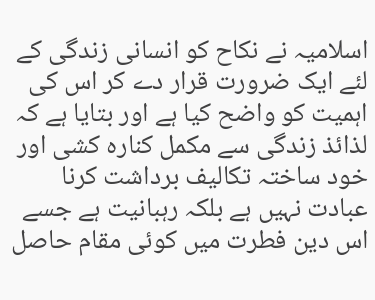اسلامیہ نے نکاح کو انسانی زندگی کے لئے ایک ضرورت قرار دے کر اس کی اہمیت کو واضح کیا ہے اور بتایا ہے کہ لذائذ زندگی سے مکمل کنارہ کشی اور خود ساختہ تکالیف برداشت کرنا عبادت نہیں ہے بلکہ رہبانیت ہے جسے اس دین فطرت میں کوئی مقام حاصل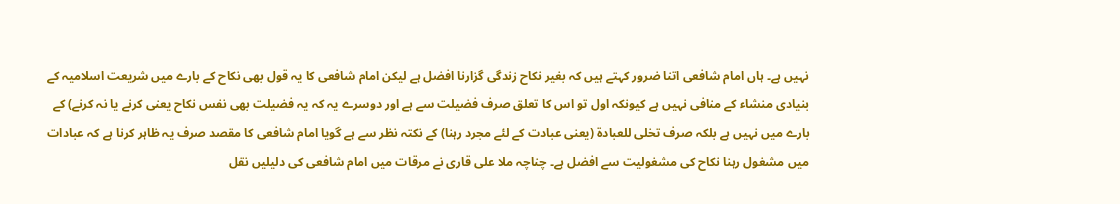نہیں ہے۔ ہاں امام شافعی اتنا ضرور کہتے ہیں کہ بغیر نکاح زندگی گزارنا افضل ہے لیکن امام شافعی کا یہ قول بھی نکاح کے بارے میں شریعت اسلامیہ کے بنیادی منشاء کے منافی نہیں ہے کیونکہ اول تو اس کا تعلق صرف فضیلت سے ہے اور دوسرے یہ کہ یہ فضیلت بھی نفس نکاح یعنی کرنے یا نہ کرنے) کے بارے میں نہیں ہے بلکہ صرف تخلی للعبادۃ (یعنی عبادت کے لئے مجرد رہنا) کے نکتہ نظر سے ہے گویا امام شافعی کا مقصد صرف یہ ظاہر کرنا ہے کہ عبادات میں مشغول رہنا نکاح کی مشغولیت سے افضل ہے۔ چناچہ ملا علی قاری نے مرقات میں امام شافعی کی دلیلیں نقل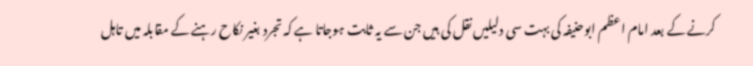کرنے کے بعد امام اعظم ابوحنیفہ کی بہت سی دلیلیں نقل کی ہیں جن سے یہ ثابت ہوجاتا ہے کہ تجرد بغیر نکاح رہنے کے مقابلہ میں تاہل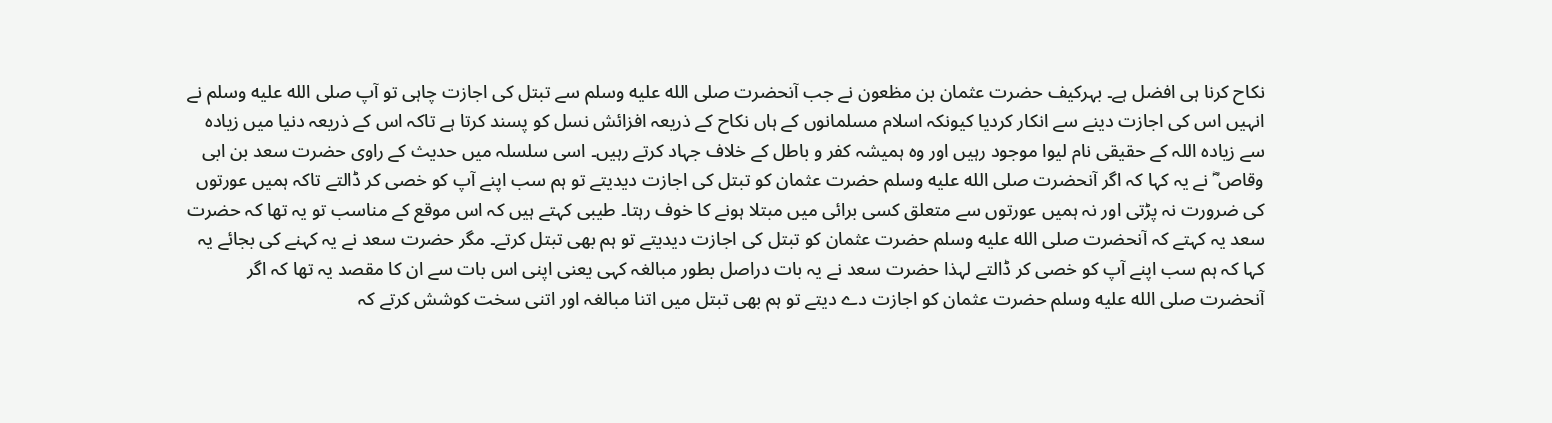نکاح کرنا ہی افضل ہے۔ بہرکیف حضرت عثمان بن مظعون نے جب آنحضرت صلى الله عليه وسلم سے تبتل کی اجازت چاہی تو آپ صلى الله عليه وسلم نے انہیں اس کی اجازت دینے سے انکار کردیا کیونکہ اسلام مسلمانوں کے ہاں نکاح کے ذریعہ افزائش نسل کو پسند کرتا ہے تاکہ اس کے ذریعہ دنیا میں زیادہ سے زیادہ اللہ کے حقیقی نام لیوا موجود رہیں اور وہ ہمیشہ کفر و باطل کے خلاف جہاد کرتے رہیں۔ اسی سلسلہ میں حدیث کے راوی حضرت سعد بن ابی وقاص ؓ نے یہ کہا کہ اگر آنحضرت صلى الله عليه وسلم حضرت عثمان کو تبتل کی اجازت دیدیتے تو ہم سب اپنے آپ کو خصی کر ڈالتے تاکہ ہمیں عورتوں کی ضرورت نہ پڑتی اور نہ ہمیں عورتوں سے متعلق کسی برائی میں مبتلا ہونے کا خوف رہتا۔ طیبی کہتے ہیں کہ اس موقع کے مناسب تو یہ تھا کہ حضرت سعد یہ کہتے کہ آنحضرت صلى الله عليه وسلم حضرت عثمان کو تبتل کی اجازت دیدیتے تو ہم بھی تبتل کرتے۔ مگر حضرت سعد نے یہ کہنے کی بجائے یہ کہا کہ ہم سب اپنے آپ کو خصی کر ڈالتے لہذا حضرت سعد نے یہ بات دراصل بطور مبالغہ کہی یعنی اپنی اس بات سے ان کا مقصد یہ تھا کہ اگر آنحضرت صلى الله عليه وسلم حضرت عثمان کو اجازت دے دیتے تو ہم بھی تبتل میں اتنا مبالغہ اور اتنی سخت کوشش کرتے کہ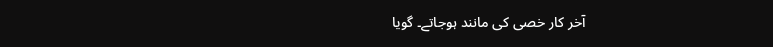آخر کار خصی کی مانند ہوجاتے۔ گویا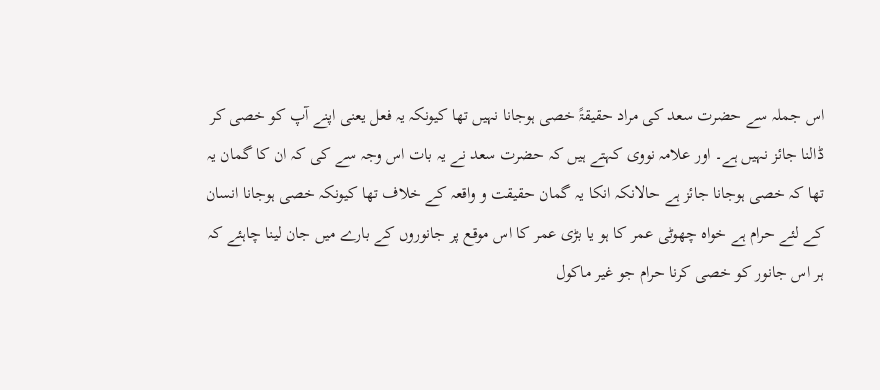اس جملہ سے حضرت سعد کی مراد حقیقۃً خصی ہوجانا نہیں تھا کیونکہ یہ فعل یعنی اپنے آپ کو خصی کر ڈالنا جائز نہیں ہے۔ اور علامہ نووی کہتے ہیں کہ حضرت سعد نے یہ بات اس وجہ سے کی کہ ان کا گمان یہ تھا کہ خصی ہوجانا جائز ہے حالانکہ انکا یہ گمان حقیقت و واقعہ کے خلاف تھا کیونکہ خصی ہوجانا انسان کے لئے حرام ہے خواہ چھوٹی عمر کا ہو یا بڑی عمر کا اس موقع پر جانوروں کے بارے میں جان لینا چاہئے کہ ہر اس جانور کو خصی کرنا حرام جو غیر ماکول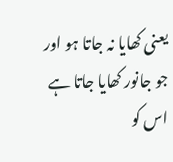یعنی کھایا نہ جاتا ہو اور جو جانور کھایا جاتا ہے اس کو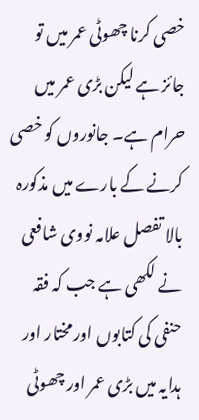خصی کرنا چھوٹی عمر میں تو جائز ہے لیکن بڑی عمر میں حرام ہے۔ جانوروں کو خصی کرنے کے بارے میں مذکورہ بالا تفصل علامہ نووی شافعی نے لکھی ہے جب کہ فقہ حنفی کی کتابوں اور مختار اور ہدایہ میں بڑی عمر اور چھوٹی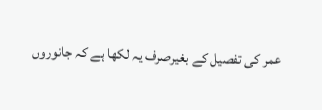عمر کی تفصیل کے بغیرصرف یہ لکھا ہے کہ جانوروں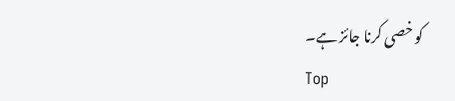کو خصی کرنا جائز ہے۔
Top